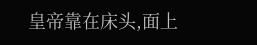皇帝靠在床头,面上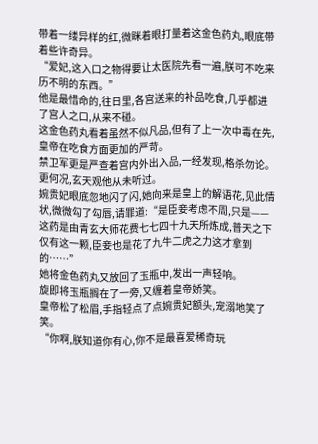带着一缕异样的红,微眯着眼打量着这金色药丸,眼底带着些许奇异。
“爱妃,这入口之物得要让太医院先看一遍,朕可不吃来历不明的东西。”
他是最惜命的,往日里,各宫送来的补品吃食,几乎都进了宫人之口,从来不碰。
这金色药丸看着虽然不似凡品,但有了上一次中毒在先,皇帝在吃食方面更加的严苛。
禁卫军更是严查着宫内外出入品,一经发现,格杀勿论。
更何况,玄天观他从未听过。
婉贵妃眼底忽地闪了闪,她向来是皇上的解语花,见此情状,微微勾了勾唇,请罪道:“是臣妾考虑不周,只是——这药是由青玄大师花费七七四十九天所炼成,普天之下仅有这一颗,臣妾也是花了九牛二虎之力这才拿到的……”
她将金色药丸又放回了玉瓶中,发出一声轻响。
旋即将玉瓶搁在了一旁,又缠着皇帝娇笑。
皇帝松了松眉,手指轻点了点婉贵妃额头,宠溺地笑了笑。
“你啊,朕知道你有心,你不是最喜爱稀奇玩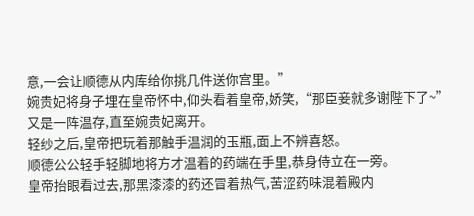意,一会让顺德从内库给你挑几件送你宫里。”
婉贵妃将身子埋在皇帝怀中,仰头看着皇帝,娇笑,“那臣妾就多谢陛下了~”
又是一阵温存,直至婉贵妃离开。
轻纱之后,皇帝把玩着那触手温润的玉瓶,面上不辨喜怒。
顺德公公轻手轻脚地将方才温着的药端在手里,恭身侍立在一旁。
皇帝抬眼看过去,那黑漆漆的药还冒着热气,苦涩药味混着殿内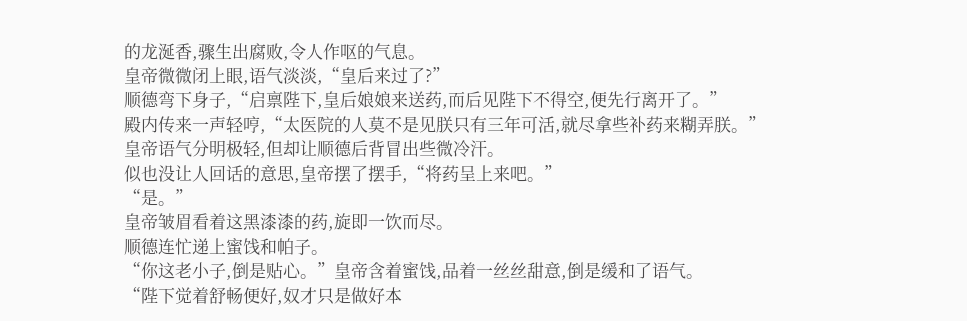的龙涎香,骤生出腐败,令人作呕的气息。
皇帝微微闭上眼,语气淡淡,“皇后来过了?”
顺德弯下身子,“启禀陛下,皇后娘娘来送药,而后见陛下不得空,便先行离开了。”
殿内传来一声轻哼,“太医院的人莫不是见朕只有三年可活,就尽拿些补药来糊弄朕。”
皇帝语气分明极轻,但却让顺德后背冒出些微冷汗。
似也没让人回话的意思,皇帝摆了摆手,“将药呈上来吧。”
“是。”
皇帝皱眉看着这黑漆漆的药,旋即一饮而尽。
顺德连忙递上蜜饯和帕子。
“你这老小子,倒是贴心。”皇帝含着蜜饯,品着一丝丝甜意,倒是缓和了语气。
“陛下觉着舒畅便好,奴才只是做好本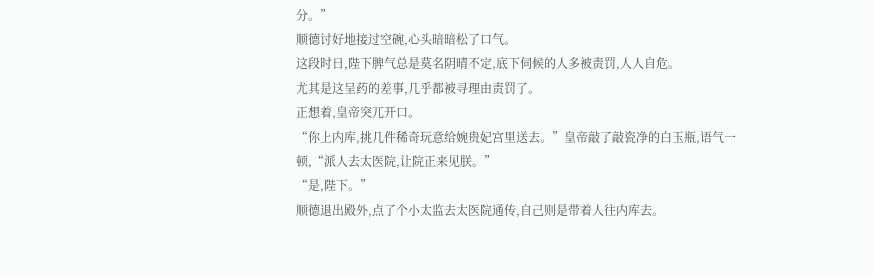分。”
顺德讨好地接过空碗,心头暗暗松了口气。
这段时日,陛下脾气总是莫名阴晴不定,底下伺候的人多被责罚,人人自危。
尤其是这呈药的差事,几乎都被寻理由责罚了。
正想着,皇帝突兀开口。
“你上内库,挑几件稀奇玩意给婉贵妃宫里送去。”皇帝敲了敲瓷净的白玉瓶,语气一顿,“派人去太医院,让院正来见朕。”
“是,陛下。”
顺德退出殿外,点了个小太监去太医院通传,自己则是带着人往内库去。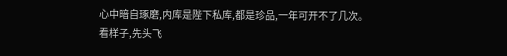心中暗自琢磨,内库是陛下私库,都是珍品,一年可开不了几次。
看样子,先头飞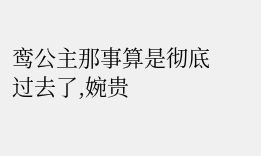鸾公主那事算是彻底过去了,婉贵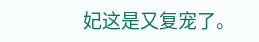妃这是又复宠了。